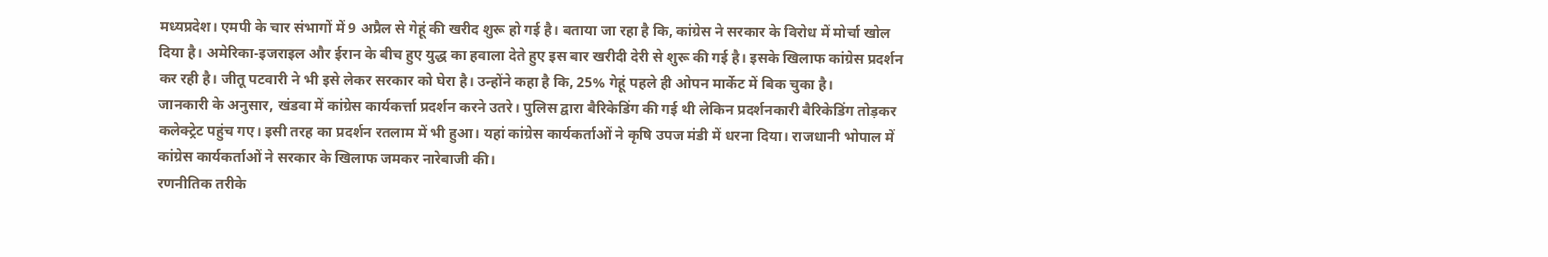मध्यप्रदेश। एमपी के चार संभागों में 9 अप्रैल से गेहूं की खरीद शुरू हो गई है। बताया जा रहा है कि, कांग्रेस ने सरकार के विरोध में मोर्चा खोल दिया है। अमेरिका-इजराइल और ईरान के बीच हुए युद्ध का हवाला देते हुए इस बार खरीदी देरी से शुरू की गई है। इसके खिलाफ कांग्रेस प्रदर्शन कर रही है। जीतू पटवारी ने भी इसे लेकर सरकार को घेरा है। उन्होंने कहा है कि, 25% गेहूं पहले ही ओपन मार्केट में बिक चुका है।
जानकारी के अनुसार, खंडवा में कांग्रेस कार्यकर्त्ता प्रदर्शन करने उतरे। पुलिस द्वारा बैरिकेडिंग की गई थी लेकिन प्रदर्शनकारी बैरिकेडिंग तोड़कर कलेक्ट्रेट पहुंच गए। इसी तरह का प्रदर्शन रतलाम में भी हुआ। यहां कांग्रेस कार्यकर्ताओं ने कृषि उपज मंडी में धरना दिया। राजधानी भोपाल में कांग्रेस कार्यकर्ताओं ने सरकार के खिलाफ जमकर नारेबाजी की।
रणनीतिक तरीके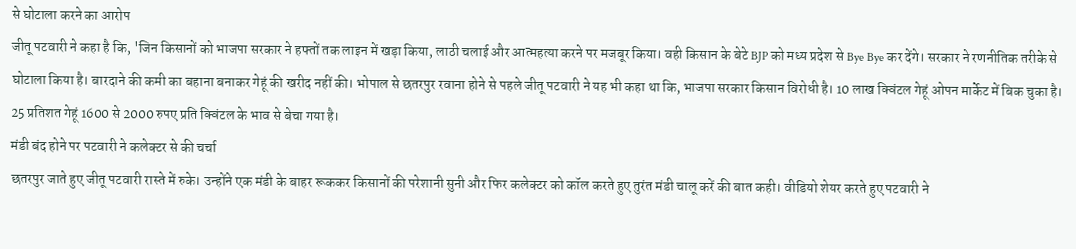से घोटाला करने का आरोप
जीतू पटवारी ने कहा है कि, 'जिन किसानों को भाजपा सरकार ने हफ्तों तक लाइन में खड़ा किया, लाठी चलाई और आत्महत्या करने पर मजबूर किया। वही किसान के बेटे BJP को मध्य प्रदेश से Bye Bye कर देंगे। सरकार ने रणनीतिक तरीके से घोटाला किया है। बारदाने की कमी का बहाना बनाकर गेहूं की खरीद नहीं की। भोपाल से छतरपुर रवाना होने से पहले जीतू पटवारी ने यह भी कहा था कि, भाजपा सरकार किसान विरोधी है। 10 लाख क्विंटल गेहूं ओपन मार्केट में बिक चुका है। 25 प्रतिशत गेहूं 1600 से 2000 रुपए प्रति क्विंटल के भाव से बेचा गया है।
मंडी बंद होने पर पटवारी ने कलेक्टर से की चर्चा
छतरपुर जाते हुए जीतू पटवारी रास्ते में रुके। उन्होंने एक मंडी के बाहर रूककर किसानों की परेशानी सुनी और फिर कलेक्टर को कॉल करते हुए तुरंत मंडी चालू करें की बात कही। वीडियो शेयर करते हुए पटवारी ने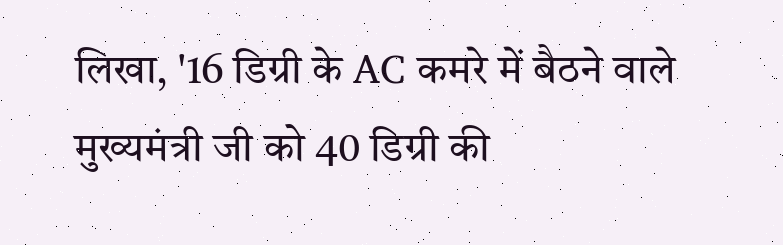लिखा, '16 डिग्री के AC कमरे में बैठने वाले मुख्यमंत्री जी को 40 डिग्री की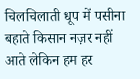चिलचिलाती धूप में पसीना बहाते किसान नज़र नहीं आते लेकिन हम हर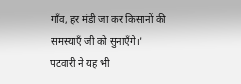गाँव, हर मंडी जा कर किसानों की समस्याएँ जी को सुनाएँगे।'
पटवारी ने यह भी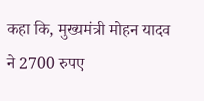कहा कि, मुख्यमंत्री मोहन यादव ने 2700 रुपए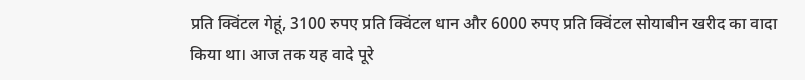प्रति क्विंटल गेहूं, 3100 रुपए प्रति क्विंटल धान और 6000 रुपए प्रति क्विंटल सोयाबीन खरीद का वादा किया था। आज तक यह वादे पूरे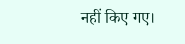नहीं किए गए।